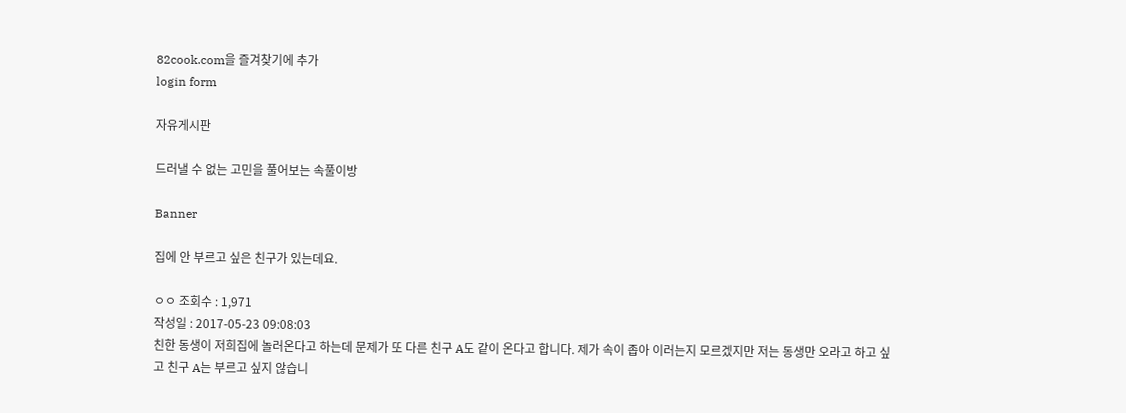82cook.com을 즐겨찾기에 추가
login form

자유게시판

드러낼 수 없는 고민을 풀어보는 속풀이방

Banner

집에 안 부르고 싶은 친구가 있는데요.

ㅇㅇ 조회수 : 1,971
작성일 : 2017-05-23 09:08:03
친한 동생이 저희집에 놀러온다고 하는데 문제가 또 다른 친구 A도 같이 온다고 합니다. 제가 속이 좁아 이러는지 모르겠지만 저는 동생만 오라고 하고 싶고 친구 A는 부르고 싶지 않습니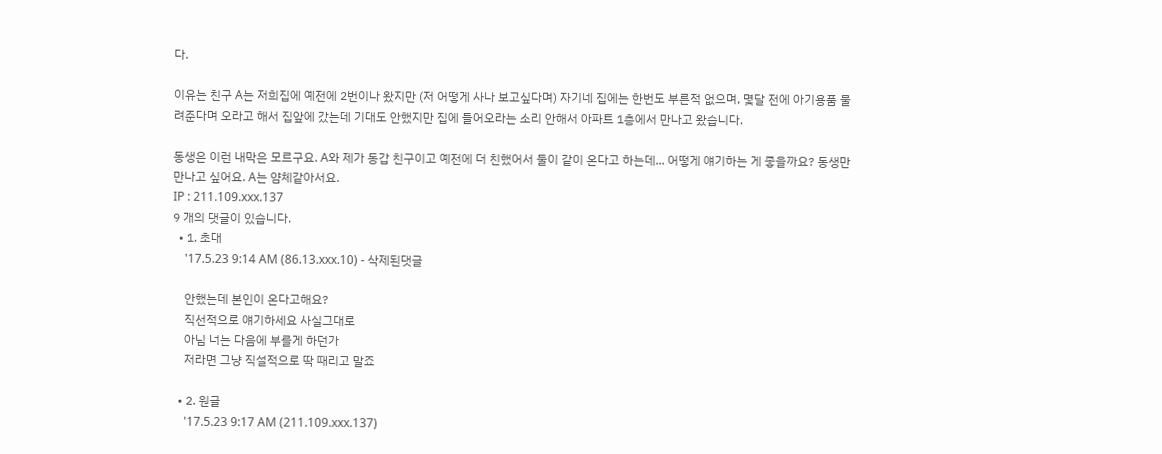다.

이유는 친구 A는 저희집에 예전에 2번이나 왔지만 (저 어떻게 사나 보고싶다며) 자기네 집에는 한번도 부른적 없으며, 몇달 전에 아기용품 물려준다며 오라고 해서 집앞에 갔는데 기대도 안했지만 집에 들어오라는 소리 안해서 아파트 1층에서 만나고 왔습니다.

동생은 이런 내막은 모르구요. A와 제가 동갑 친구이고 예전에 더 친했어서 둘이 같이 온다고 하는데... 어떻게 얘기하는 게 좋을까요? 동생만 만나고 싶어요. A는 얌체같아서요.
IP : 211.109.xxx.137
9 개의 댓글이 있습니다.
  • 1. 초대
    '17.5.23 9:14 AM (86.13.xxx.10) - 삭제된댓글

    안했는데 본인이 온다고해요?
    직선적으로 얘기하세요 사실그대로
    아님 너는 다음에 부를게 하던가
    저라면 그냥 직설적으로 딱 때리고 말죠

  • 2. 원글
    '17.5.23 9:17 AM (211.109.xxx.137)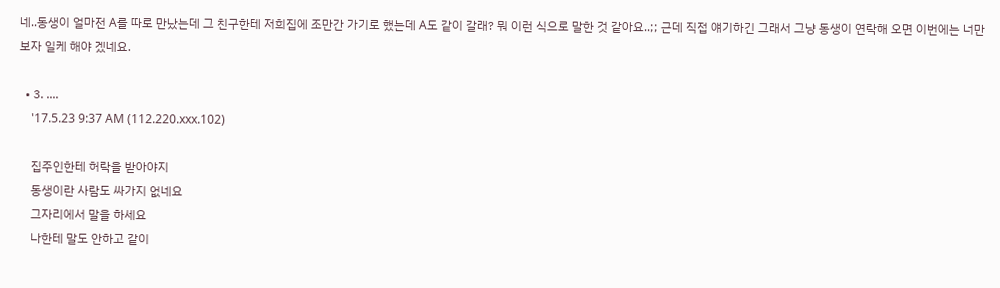네..동생이 얼마전 A를 따로 만났는데 그 친구한테 저희집에 조만간 가기로 했는데 A도 같이 갈래? 뭐 이런 식으로 말한 것 같아요..;; 근데 직접 얘기하긴 그래서 그냥 동생이 연락해 오면 이번에는 너만 보자 일케 해야 겠네요.

  • 3. ....
    '17.5.23 9:37 AM (112.220.xxx.102)

    집주인한테 허락을 받아야지
    동생이란 사람도 싸가지 없네요
    그자리에서 말을 하세요
    나한테 말도 안하고 같이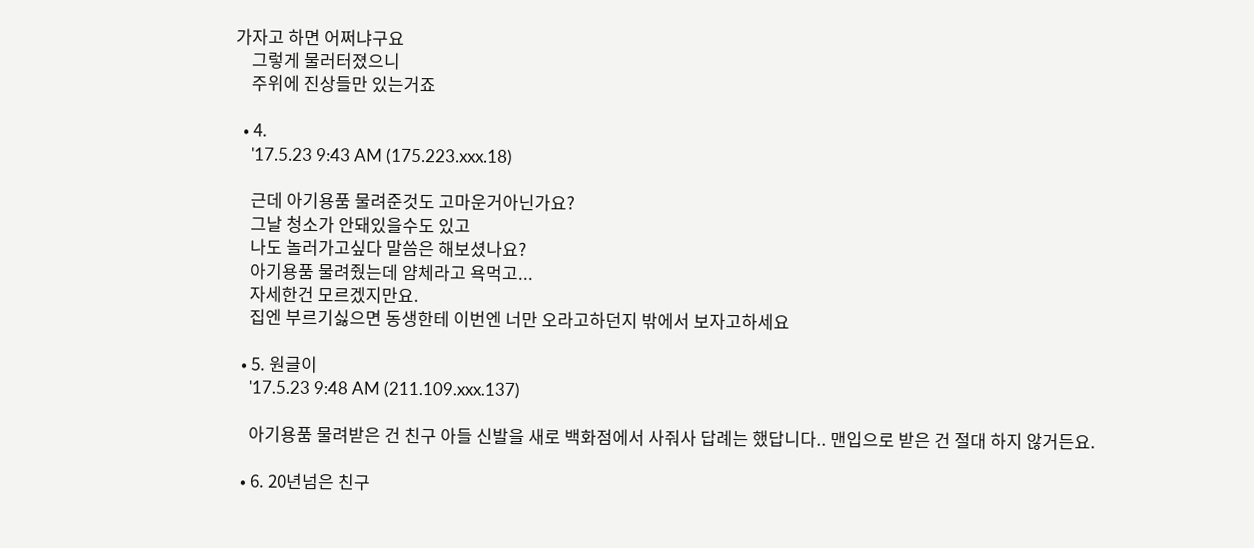가자고 하면 어쩌냐구요
    그렇게 물러터졌으니
    주위에 진상들만 있는거죠

  • 4.
    '17.5.23 9:43 AM (175.223.xxx.18)

    근데 아기용품 물려준것도 고마운거아닌가요?
    그날 청소가 안돼있을수도 있고
    나도 놀러가고싶다 말씀은 해보셨나요?
    아기용품 물려줬는데 얌체라고 욕먹고...
    자세한건 모르겠지만요.
    집엔 부르기싫으면 동생한테 이번엔 너만 오라고하던지 밖에서 보자고하세요

  • 5. 원글이
    '17.5.23 9:48 AM (211.109.xxx.137)

    아기용품 물려받은 건 친구 아들 신발을 새로 백화점에서 사줘사 답례는 했답니다.. 맨입으로 받은 건 절대 하지 않거든요.

  • 6. 20년넘은 친구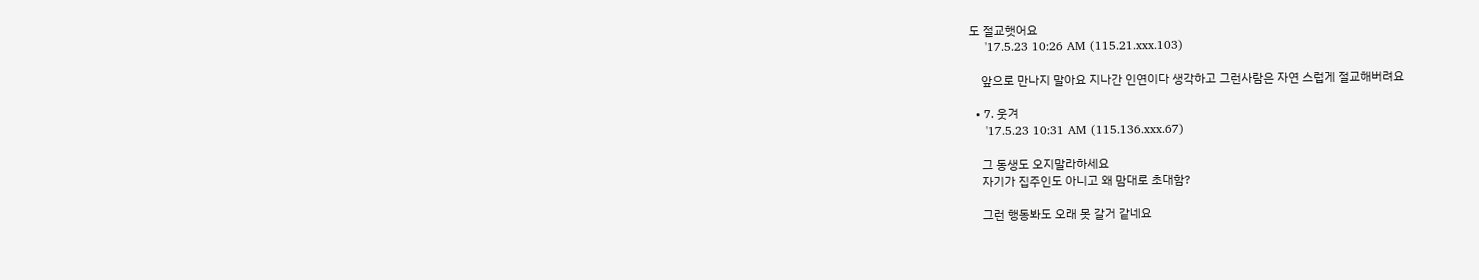도 절교햇어요
    '17.5.23 10:26 AM (115.21.xxx.103)

    앞으로 만나지 말아요 지나간 인연이다 생각하고 그런사람은 자연 스럽게 절교해버려요

  • 7. 웃겨
    '17.5.23 10:31 AM (115.136.xxx.67)

    그 동생도 오지말라하세요
    자기가 집주인도 아니고 왜 맘대로 초대함?

    그런 행동봐도 오래 못 갈거 같네요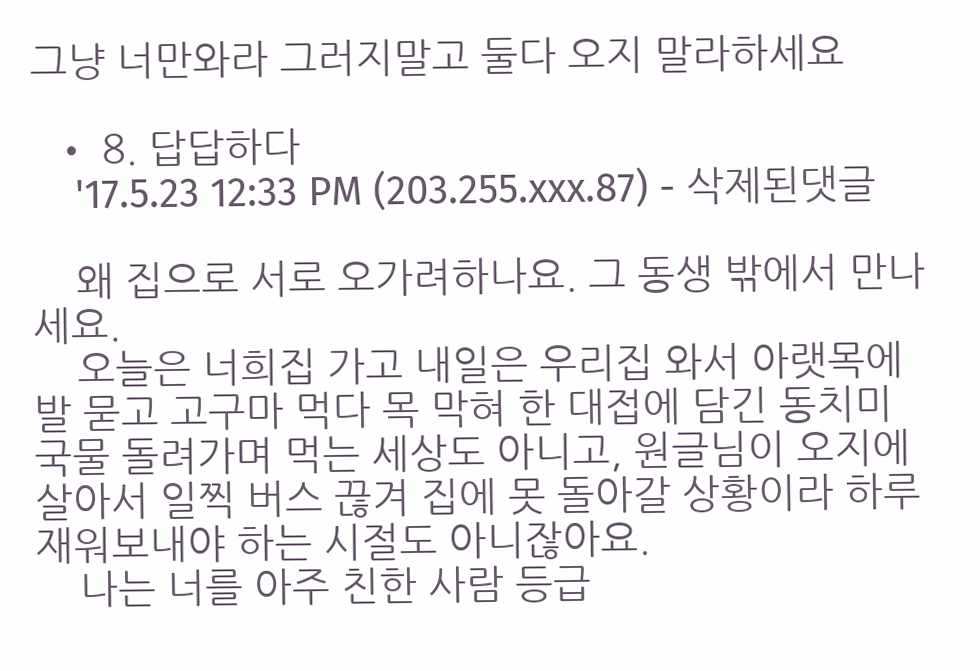그냥 너만와라 그러지말고 둘다 오지 말라하세요

  • 8. 답답하다
    '17.5.23 12:33 PM (203.255.xxx.87) - 삭제된댓글

    왜 집으로 서로 오가려하나요. 그 동생 밖에서 만나세요.
    오늘은 너희집 가고 내일은 우리집 와서 아랫목에 발 묻고 고구마 먹다 목 막혀 한 대접에 담긴 동치미 국물 돌려가며 먹는 세상도 아니고, 원글님이 오지에 살아서 일찍 버스 끊겨 집에 못 돌아갈 상황이라 하루 재워보내야 하는 시절도 아니잖아요.
    나는 너를 아주 친한 사람 등급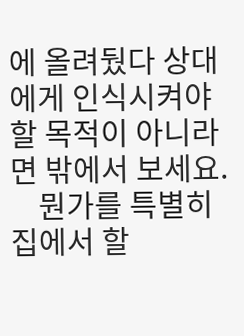에 올려뒀다 상대에게 인식시켜야 할 목적이 아니라면 밖에서 보세요.
    뭔가를 특별히 집에서 할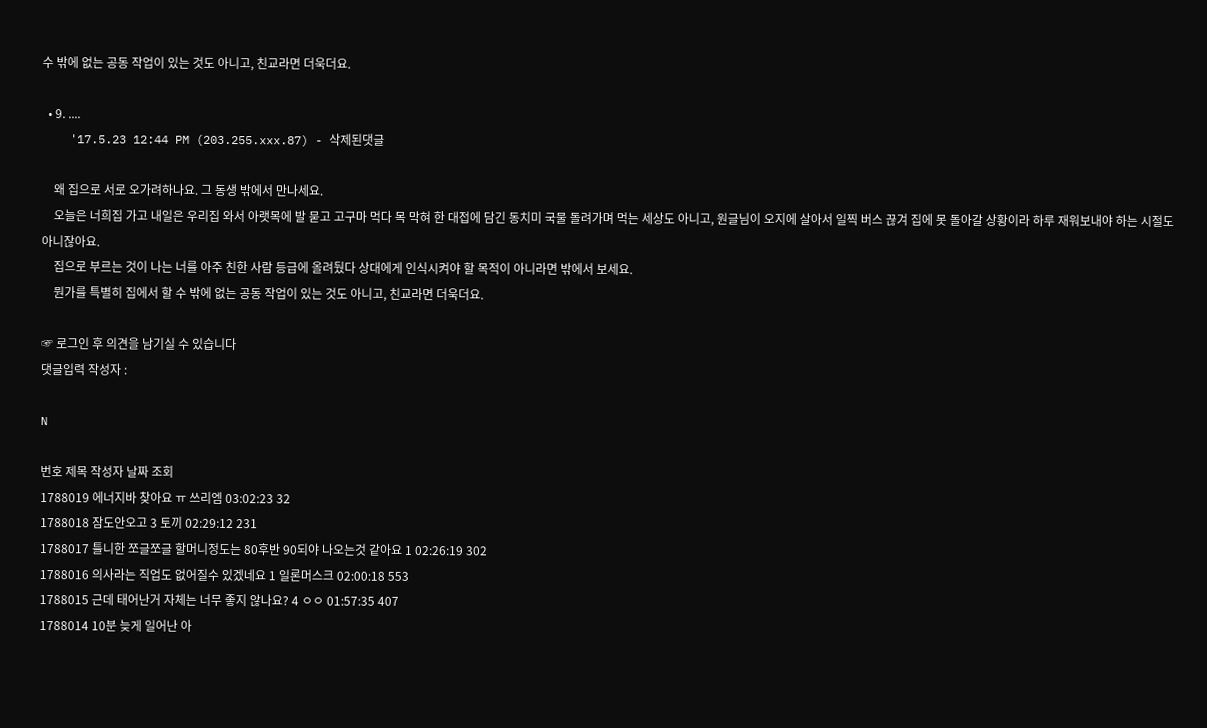수 밖에 없는 공동 작업이 있는 것도 아니고, 친교라면 더욱더요.

  • 9. ....
    '17.5.23 12:44 PM (203.255.xxx.87) - 삭제된댓글

    왜 집으로 서로 오가려하나요. 그 동생 밖에서 만나세요.
    오늘은 너희집 가고 내일은 우리집 와서 아랫목에 발 묻고 고구마 먹다 목 막혀 한 대접에 담긴 동치미 국물 돌려가며 먹는 세상도 아니고, 원글님이 오지에 살아서 일찍 버스 끊겨 집에 못 돌아갈 상황이라 하루 재워보내야 하는 시절도 아니잖아요.
    집으로 부르는 것이 나는 너를 아주 친한 사람 등급에 올려뒀다 상대에게 인식시켜야 할 목적이 아니라면 밖에서 보세요.
    뭔가를 특별히 집에서 할 수 밖에 없는 공동 작업이 있는 것도 아니고, 친교라면 더욱더요.

☞ 로그인 후 의견을 남기실 수 있습니다
댓글입력 작성자 :

N

번호 제목 작성자 날짜 조회
1788019 에너지바 찾아요 ㅠ 쓰리엠 03:02:23 32
1788018 잠도안오고 3 토끼 02:29:12 231
1788017 틀니한 쪼글쪼글 할머니정도는 80후반 90되야 나오는것 같아요 1 02:26:19 302
1788016 의사라는 직업도 없어질수 있겠네요 1 일론머스크 02:00:18 553
1788015 근데 태어난거 자체는 너무 좋지 않나요? 4 ㅇㅇ 01:57:35 407
1788014 10분 늦게 일어난 아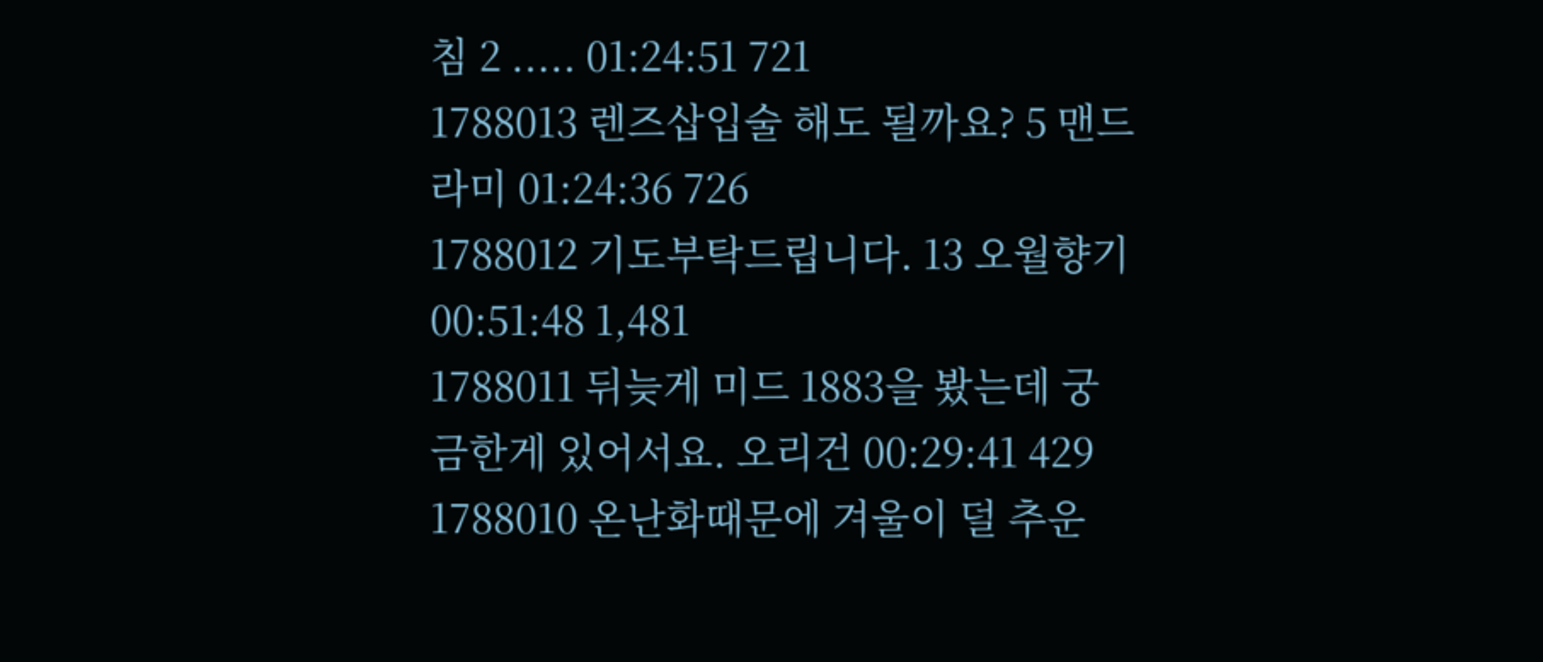침 2 ..... 01:24:51 721
1788013 렌즈삽입술 해도 될까요? 5 맨드라미 01:24:36 726
1788012 기도부탁드립니다. 13 오월향기 00:51:48 1,481
1788011 뒤늦게 미드 1883을 봤는데 궁금한게 있어서요. 오리건 00:29:41 429
1788010 온난화때문에 겨울이 덜 추운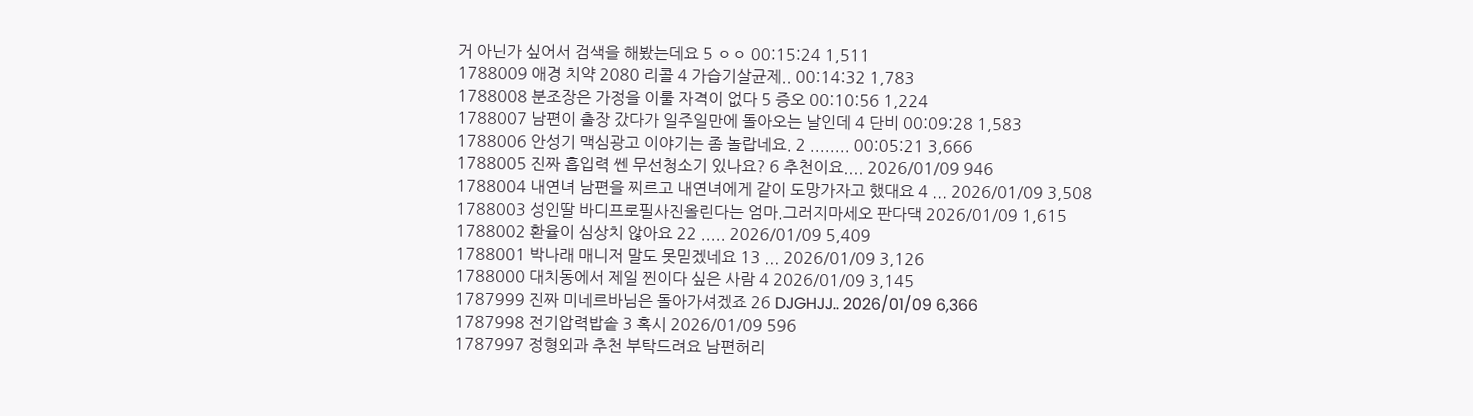거 아닌가 싶어서 검색을 해봤는데요 5 ㅇㅇ 00:15:24 1,511
1788009 애경 치약 2080 리콜 4 가습기살균제.. 00:14:32 1,783
1788008 분조장은 가정을 이룰 자격이 없다 5 증오 00:10:56 1,224
1788007 남편이 출장 갔다가 일주일만에 돌아오는 날인데 4 단비 00:09:28 1,583
1788006 안성기 맥심광고 이야기는 좀 놀랍네요. 2 ........ 00:05:21 3,666
1788005 진짜 흡입력 쎈 무선청소기 있나요? 6 추천이요.... 2026/01/09 946
1788004 내연녀 남편을 찌르고 내연녀에게 같이 도망가자고 했대요 4 ... 2026/01/09 3,508
1788003 성인딸 바디프로필사진올린다는 엄마.그러지마세오 판다댁 2026/01/09 1,615
1788002 환율이 심상치 않아요 22 ..... 2026/01/09 5,409
1788001 박나래 매니저 말도 못믿겠네요 13 ... 2026/01/09 3,126
1788000 대치동에서 제일 찐이다 싶은 사람 4 2026/01/09 3,145
1787999 진짜 미네르바님은 돌아가셔겠죠 26 DJGHJJ.. 2026/01/09 6,366
1787998 전기압력밥솥 3 혹시 2026/01/09 596
1787997 정형외과 추천 부탁드려요 남편허리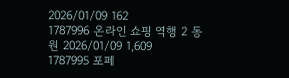2026/01/09 162
1787996 온라인 쇼핑 역행 2 동원 2026/01/09 1,609
1787995 포페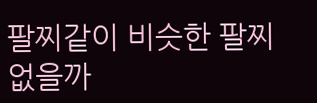팔찌같이 비슷한 팔찌 없을까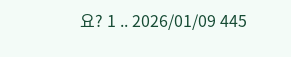요? 1 .. 2026/01/09 445